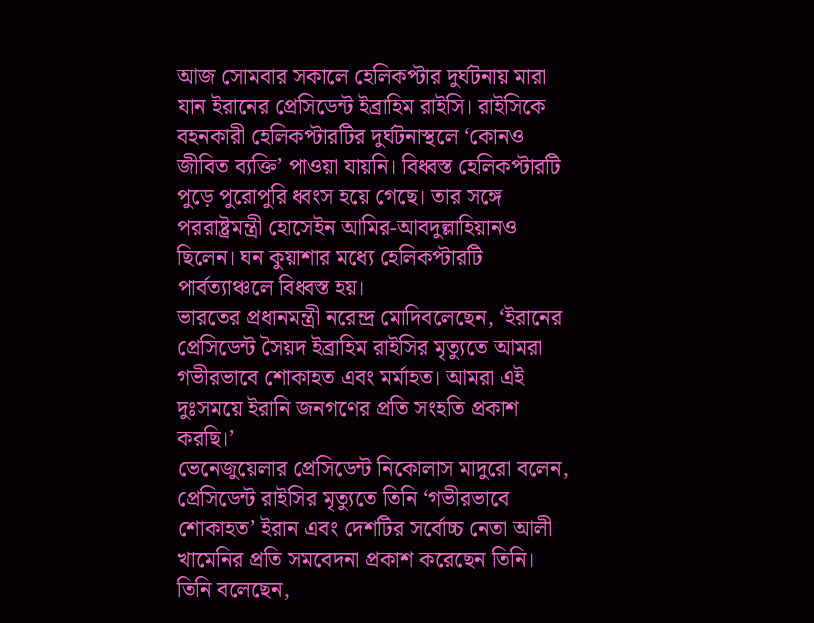আজ সোমবার সকালে হেলিকপ্টার দুর্ঘটনায় মারা যান ইরানের প্রেসিডেন্ট ইব্রাহিম রাইসি। রাইসিকে বহনকারী হেলিকপ্টারটির দুর্ঘটনাস্থলে ‘কোনও জীবিত ব্যক্তি’ পাওয়া যায়নি। বিধ্বস্ত হেলিকপ্টারটি পুড়ে পুরোপুরি ধ্বংস হয়ে গেছে। তার সঙ্গে পররাষ্ট্রমন্ত্রী হোসেইন আমির-আবদুল্লাহিয়ানও ছিলেন। ঘন কুয়াশার মধ্যে হেলিকপ্টারটি পার্বত্যাঞ্চলে বিধ্বস্ত হয়।
ভারতের প্রধানমন্ত্রী নরেন্দ্র মোদিবলেছেন, ‘ইরানের প্রেসিডেন্ট সৈয়দ ইব্রাহিম রাইসির মৃত্যুতে আমরা গভীরভাবে শোকাহত এবং মর্মাহত। আমরা এই দুঃসময়ে ইরানি জনগণের প্রতি সংহতি প্রকাশ করছি।’
ভেনেজুয়েলার প্রেসিডেন্ট নিকোলাস মাদুরো বলেন, প্রেসিডেন্ট রাইসির মৃত্যুতে তিনি ‘গভীরভাবে শোকাহত’ ইরান এবং দেশটির সর্বোচ্চ নেতা আলী খামেনির প্রতি সমবেদনা প্রকাশ করেছেন তিনি। তিনি বলেছেন,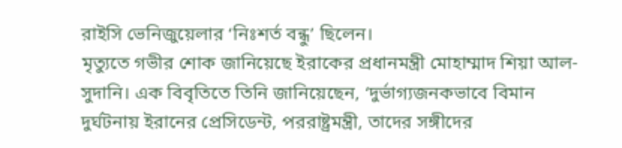রাইসি ভেনিজুয়েলার ‘নিঃশর্ত বন্ধু’ ছিলেন।
মৃত্যুতে গভীর শোক জানিয়েছে ইরাকের প্রধানমন্ত্রী মোহাম্মাদ শিয়া আল-সুদানি। এক বিবৃতিতে তিনি জানিয়েছেন, ‘দুর্ভাগ্যজনকভাবে বিমান দুর্ঘটনায় ইরানের প্রেসিডেন্ট, পররাষ্ট্রমন্ত্রী, তাদের সঙ্গীদের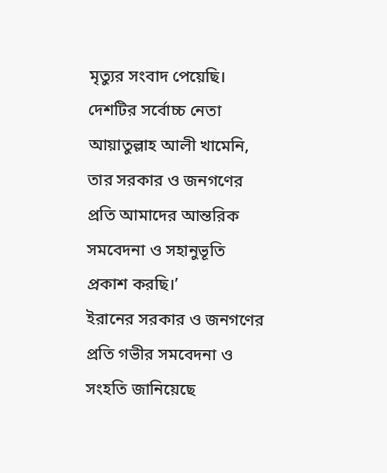মৃত্যুর সংবাদ পেয়েছি। দেশটির সর্বোচ্চ নেতা আয়াতুল্লাহ আলী খামেনি, তার সরকার ও জনগণের প্রতি আমাদের আন্তরিক সমবেদনা ও সহানুভূতি প্রকাশ করছি।’
ইরানের সরকার ও জনগণের প্রতি গভীর সমবেদনা ও সংহতি জানিয়েছে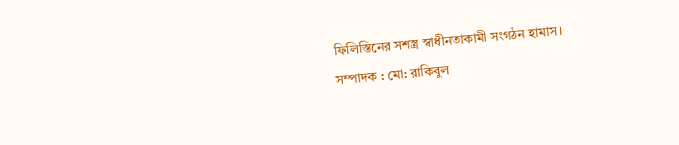ফিলিস্তিনের সশস্ত্র স্বাধীনতাকামী সংগঠন হামাস।
সম্পাদক : মো: রাকিবুল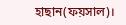হাছান(ফয়সাল)।